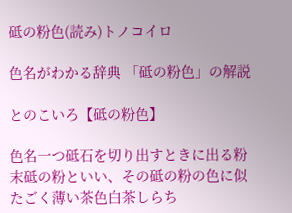砥の粉色(読み)トノコイロ

色名がわかる辞典 「砥の粉色」の解説

とのこいろ【砥の粉色】

色名一つ砥石を切り出すときに出る粉末砥の粉といい、その砥の粉の色に似たごく薄い茶色白茶しらち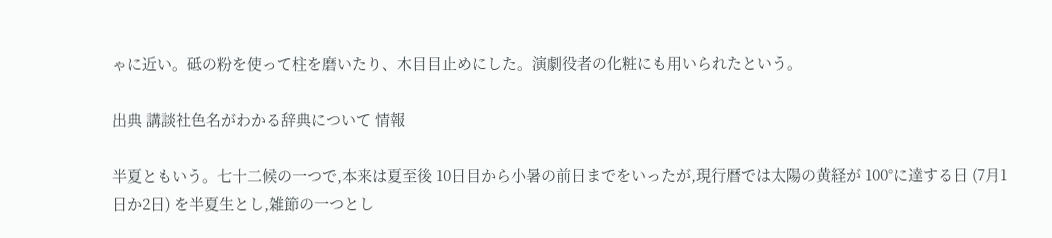ゃに近い。砥の粉を使って柱を磨いたり、木目目止めにした。演劇役者の化粧にも用いられたという。

出典 講談社色名がわかる辞典について 情報

半夏ともいう。七十二候の一つで,本来は夏至後 10日目から小暑の前日までをいったが,現行暦では太陽の黄経が 100°に達する日 (7月1日か2日) を半夏生とし,雑節の一つとし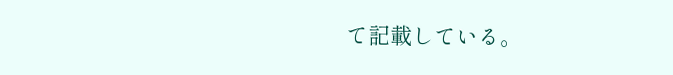て記載している。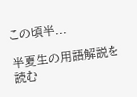この頃半...

半夏生の用語解説を読む